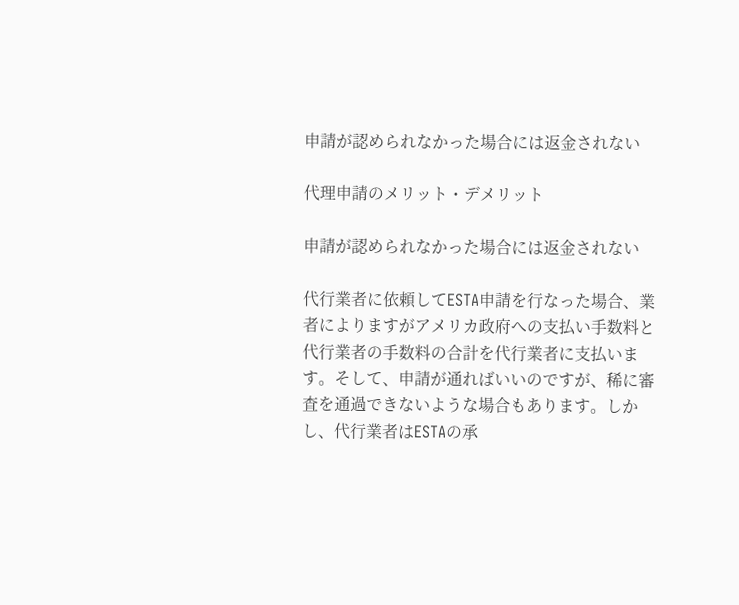申請が認められなかった場合には返金されない

代理申請のメリット・デメリット

申請が認められなかった場合には返金されない

代行業者に依頼してESTA申請を行なった場合、業者によりますがアメリカ政府への支払い手数料と代行業者の手数料の合計を代行業者に支払います。そして、申請が通ればいいのですが、稀に審査を通過できないような場合もあります。しかし、代行業者はESTAの承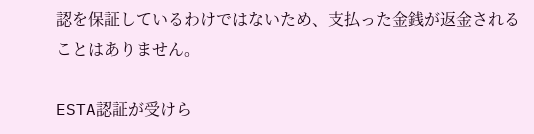認を保証しているわけではないため、支払った金銭が返金されることはありません。

ESTA認証が受けら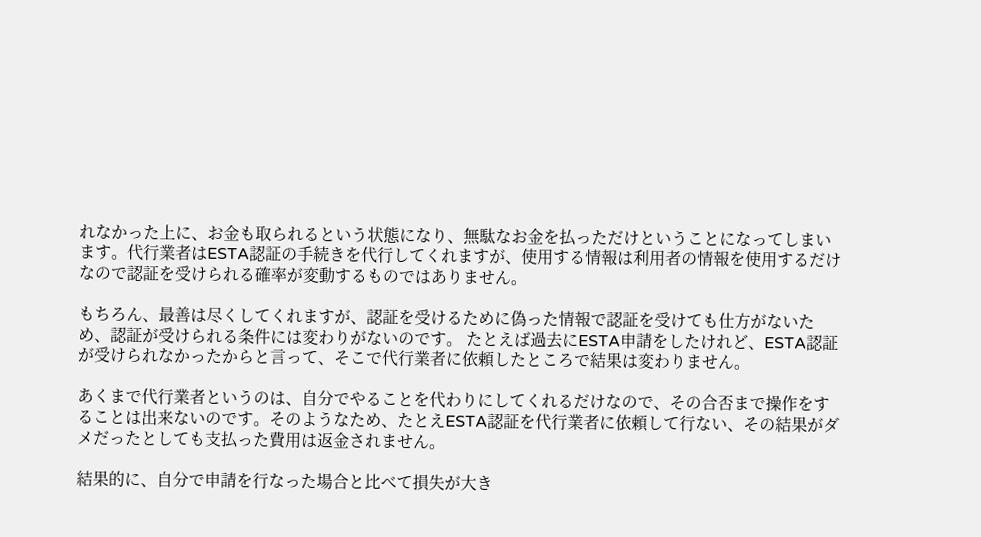れなかった上に、お金も取られるという状態になり、無駄なお金を払っただけということになってしまいます。代行業者はESTA認証の手続きを代行してくれますが、使用する情報は利用者の情報を使用するだけなので認証を受けられる確率が変動するものではありません。

もちろん、最善は尽くしてくれますが、認証を受けるために偽った情報で認証を受けても仕方がないため、認証が受けられる条件には変わりがないのです。 たとえば過去にESTA申請をしたけれど、ESTA認証が受けられなかったからと言って、そこで代行業者に依頼したところで結果は変わりません。

あくまで代行業者というのは、自分でやることを代わりにしてくれるだけなので、その合否まで操作をすることは出来ないのです。そのようなため、たとえESTA認証を代行業者に依頼して行ない、その結果がダメだったとしても支払った費用は返金されません。

結果的に、自分で申請を行なった場合と比べて損失が大き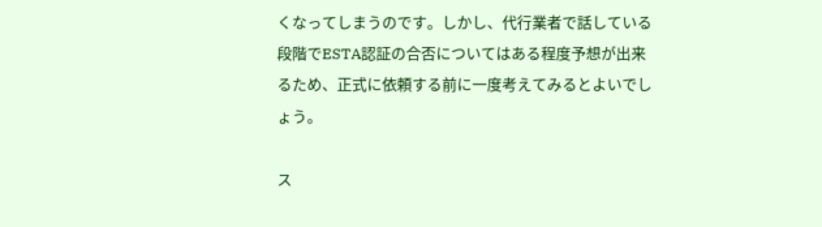くなってしまうのです。しかし、代行業者で話している段階でESTA認証の合否についてはある程度予想が出来るため、正式に依頼する前に一度考えてみるとよいでしょう。

ス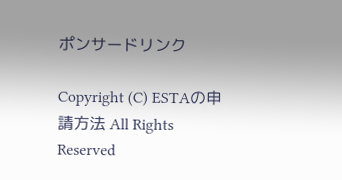ポンサードリンク

Copyright (C) ESTAの申請方法 All Rights Reserved